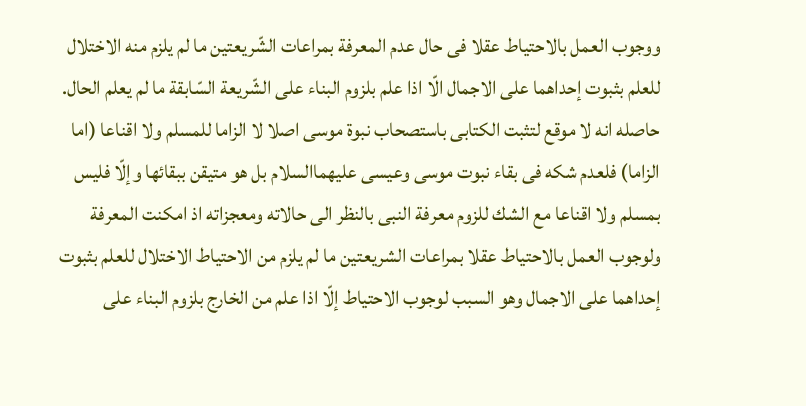ووجوب العمل بالاحتياط عقلا فى حال عدم المعرفة بمراعات الشّريعتين ما لم يلزم منه الاختلال للعلم بثبوت إحداهما على الاجمال الّا اذا علم بلزوم البناء على الشّريعة السّابقة ما لم يعلم الحال.
حاصله انه لا موقع لتثبت الكتابى باستصحاب نبوة موسى اصلا لا الزاما للمسلم ولا اقناعا (اما الزاما) فلعدم شكه فى بقاء نبوت موسى وعيسى عليهماالسلام بل هو متيقن ببقائها وإلّا فليس بمسلم ولا اقناعا مع الشك للزوم معرفة النبى بالنظر الى حالاته ومعجزاته اذ امكنت المعرفة ولوجوب العمل بالاحتياط عقلا بمراعات الشريعتين ما لم يلزم من الاحتياط الاختلال للعلم بثبوت إحداهما على الاجمال وهو السبب لوجوب الاحتياط إلّا اذا علم من الخارج بلزوم البناء على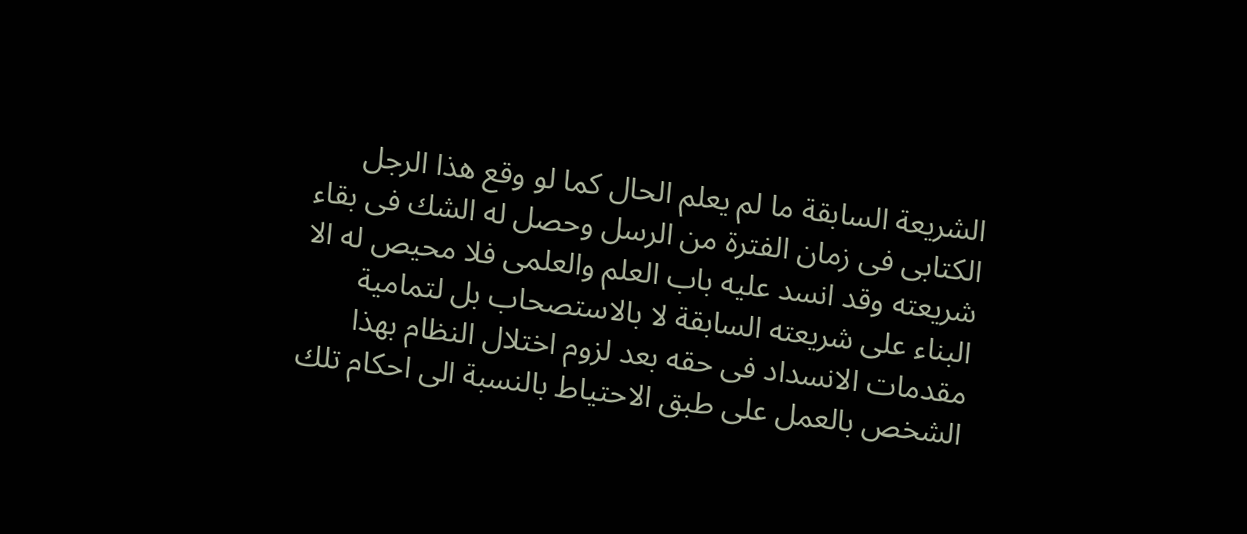الشريعة السابقة ما لم يعلم الحال كما لو وقع هذا الرجل الكتابى فى زمان الفترة من الرسل وحصل له الشك فى بقاء شريعته وقد انسد عليه باب العلم والعلمى فلا محيص له الا البناء على شريعته السابقة لا بالاستصحاب بل لتمامية مقدمات الانسداد فى حقه بعد لزوم اختلال النظام بهذا الشخص بالعمل على طبق الاحتياط بالنسبة الى احكام تلك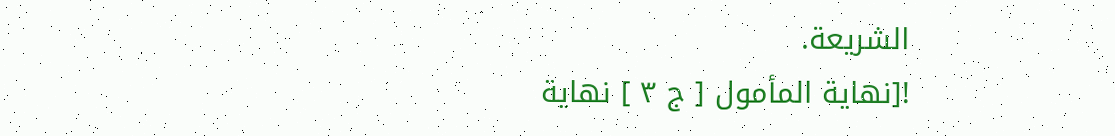الشريعة.
![نهاية المأمول [ ج ٣ ] نهاية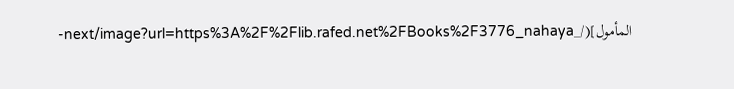المأمول](/_next/image?url=https%3A%2F%2Flib.rafed.net%2FBooks%2F3776_nahaya-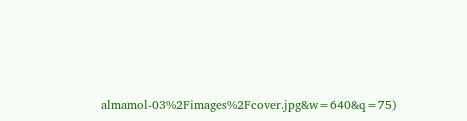almamol-03%2Fimages%2Fcover.jpg&w=640&q=75)